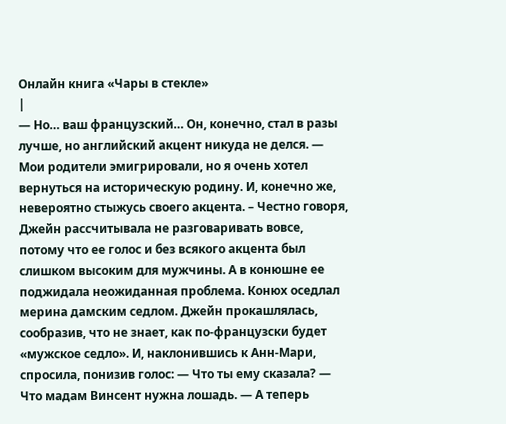Онлайн книга «Чары в стекле»
|
— Но… ваш французский… Он, конечно, стал в разы лучше, но английский акцент никуда не делся. — Мои родители эмигрировали, но я очень хотел вернуться на историческую родину. И, конечно же, невероятно стыжусь своего акцента. – Честно говоря, Джейн рассчитывала не разговаривать вовсе, потому что ее голос и без всякого акцента был слишком высоким для мужчины. А в конюшне ее поджидала неожиданная проблема. Конюх оседлал мерина дамским седлом. Джейн прокашлялась, сообразив, что не знает, как по-французски будет «мужское седло». И, наклонившись к Анн-Мари, спросила, понизив голос: — Что ты ему сказала? — Что мадам Винсент нужна лошадь. — А теперь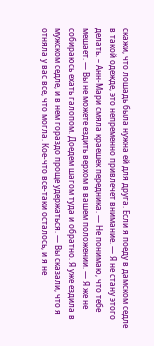скажи, что лошадь была нужна ей для друга. Если я поеду в дамском седле в такой одежде, это непременно привлечет внимание. — Я не стану этого делать. – Анн-Мари смяла краешек передника. — Не понимаю, что тебе мешает. — Вы не можете ездить верхом в вашем положении. — Я же не собираюсь ехать галопом. Доедем шагом туда и обратно. Я уже ездила в мужском седле, и в нем гораздо проще удержаться. — Вы сказали, что я отняла у вас все, что могла. Кое-что все-таки осталось, и я не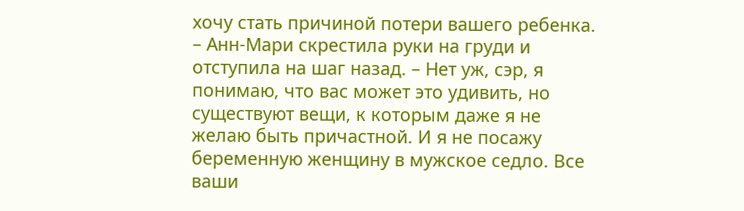хочу стать причиной потери вашего ребенка. – Анн-Мари скрестила руки на груди и отступила на шаг назад. – Нет уж, сэр, я понимаю, что вас может это удивить, но существуют вещи, к которым даже я не желаю быть причастной. И я не посажу беременную женщину в мужское седло. Все ваши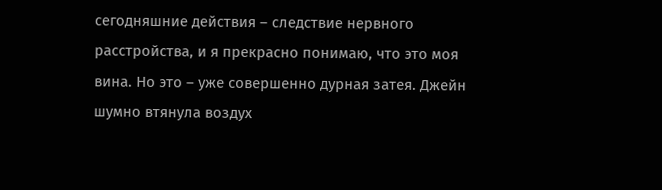сегодняшние действия – следствие нервного расстройства, и я прекрасно понимаю, что это моя вина. Но это – уже совершенно дурная затея. Джейн шумно втянула воздух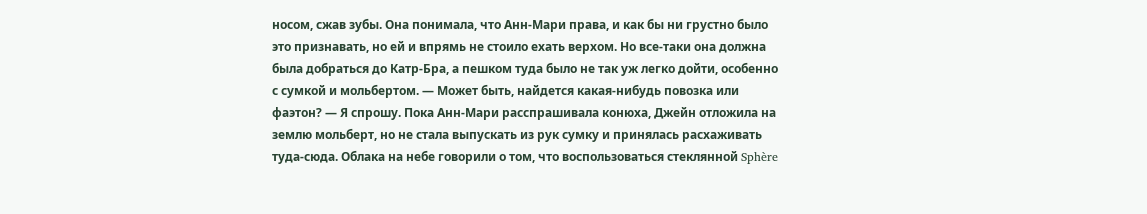носом, сжав зубы. Она понимала, что Анн-Мари права, и как бы ни грустно было это признавать, но ей и впрямь не стоило ехать верхом. Но все-таки она должна была добраться до Катр-Бра, а пешком туда было не так уж легко дойти, особенно с сумкой и мольбертом. — Может быть, найдется какая-нибудь повозка или фаэтон? — Я спрошу. Пока Анн-Мари расспрашивала конюха, Джейн отложила на землю мольберт, но не стала выпускать из рук сумку и принялась расхаживать туда-сюда. Облака на небе говорили о том, что воспользоваться стеклянной Sphère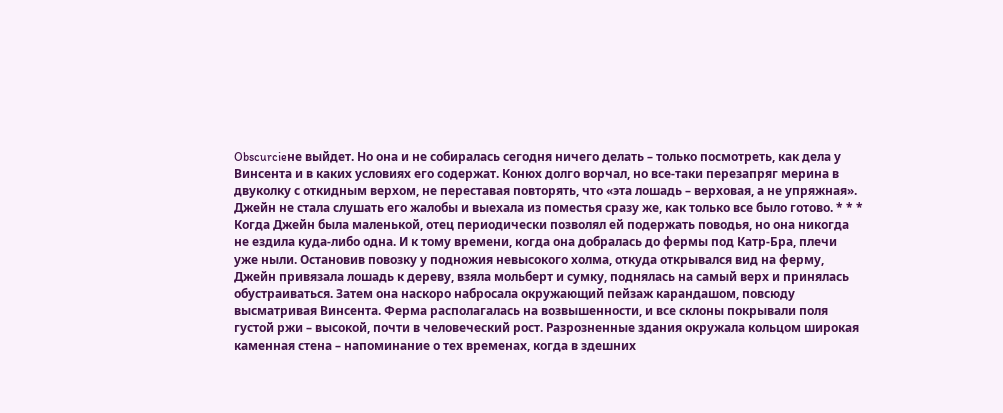Obscurcieне выйдет. Но она и не собиралась сегодня ничего делать – только посмотреть, как дела у Винсента и в каких условиях его содержат. Конюх долго ворчал, но все-таки перезапряг мерина в двуколку с откидным верхом, не переставая повторять, что «эта лошадь – верховая, а не упряжная». Джейн не стала слушать его жалобы и выехала из поместья сразу же, как только все было готово. * * * Когда Джейн была маленькой, отец периодически позволял ей подержать поводья, но она никогда не ездила куда-либо одна. И к тому времени, когда она добралась до фермы под Катр-Бра, плечи уже ныли. Остановив повозку у подножия невысокого холма, откуда открывался вид на ферму, Джейн привязала лошадь к дереву, взяла мольберт и сумку, поднялась на самый верх и принялась обустраиваться. Затем она наскоро набросала окружающий пейзаж карандашом, повсюду высматривая Винсента. Ферма располагалась на возвышенности, и все склоны покрывали поля густой ржи – высокой, почти в человеческий рост. Разрозненные здания окружала кольцом широкая каменная стена – напоминание о тех временах, когда в здешних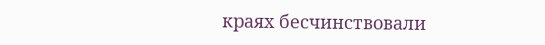краях бесчинствовали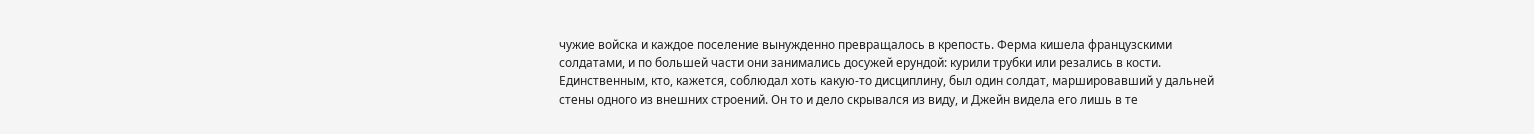чужие войска и каждое поселение вынужденно превращалось в крепость. Ферма кишела французскими солдатами, и по большей части они занимались досужей ерундой: курили трубки или резались в кости. Единственным, кто, кажется, соблюдал хоть какую-то дисциплину, был один солдат, маршировавший у дальней стены одного из внешних строений. Он то и дело скрывался из виду, и Джейн видела его лишь в те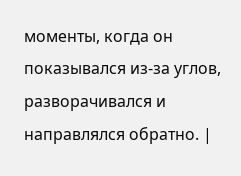моменты, когда он показывался из-за углов, разворачивался и направлялся обратно. |